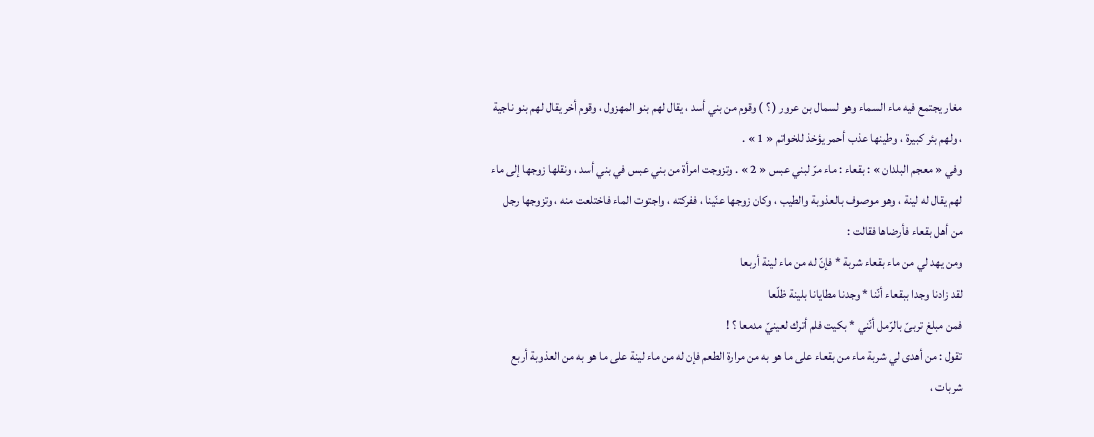مغار يجتمع فيه ماء السماء وهو لسمال بن عرور ( ؟ ) وقوم من بني أسد ، يقال لهم بنو المهزول ، وقوم أخر يقال لهم بنو ناجية ، ولهم بئر كبيرة ، وطينها عذب أحمر يؤخذ للخواتم « 1 » .
وفي « معجم البلدان » : بقعاء : ماء مرّ لبني عبس « 2 » . وتزوجت امرأة من بني عبس في بني أسد ، ونقلها زوجها إلى ماء لهم يقال له لينة ، وهو موصوف بالعذوبة والطيب ، وكان زوجها عنّينا ، ففركته ، واجتوت الماء فاختلعت منه ، وتزوجها رجل من أهل بقعاء فأرضاها فقالت :
ومن يهد لي من ماء بقعاء شربة * فإنّ له من ماء لينة أربعا
لقد زادنا وجدا ببقعاء أنّنا * وجدنا مطايانا بلينة ظلّعا
فمن مبلغ تربىّ بالرّمل أنّني * بكيت فلم أترك لعينيّ مدمعا ؟ !
تقول : من أهدى لي شربة ماء من بقعاء على ما هو به من مرارة الطعم فإن له من ماء لينة على ما هو به من العذوبة أربع شربات ،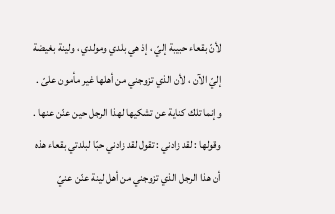لأنّ بقعاء حبيبة إليّ ، إذ هي بلدي ومولدي ، ولينة بغيضة إليّ الآن ، لأن الذي تزوجني من أهلها غير مأمون علىّ . وإنما تلك كناية عن تشكيها لهذا الرجل حين عنّن عنها .
وقولها : لقد زادني : تقول لقد زادني حبّا لبلدتي بقعاء هذه أن هذا الرجل الذي تزوجني من أهل لينة عنّن عنيّ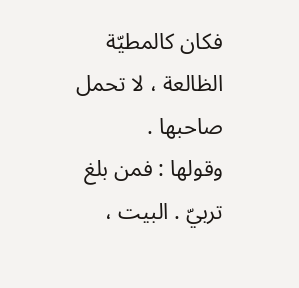فكان كالمطيّة الظالعة ، لا تحمل صاحبها .
وقولها : فمن بلغ تربيّ . البيت ،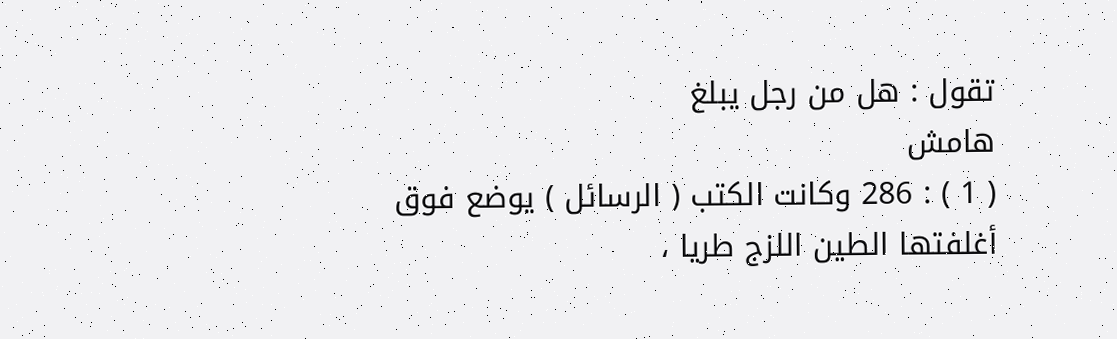تقول : هل من رجل يبلغ
هامش
( 1 ) : 286 وكانت الكتب ( الرسائل ) يوضع فوق أغلفتها الطين اللزج طريا ،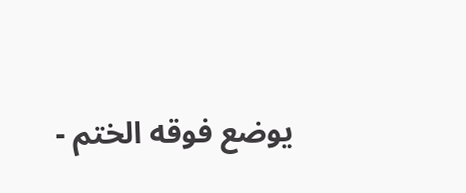يوضع فوقه الختم -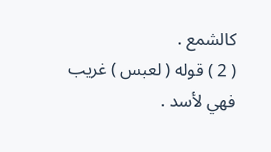كالشمع .
( 2 ) قوله ( لعبس ) غريب فهي لأسد .